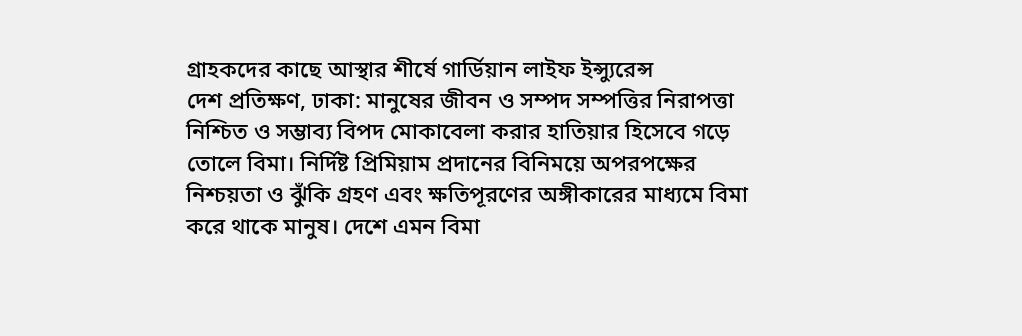গ্রাহকদের কাছে আস্থার শীর্ষে গার্ডিয়ান লাইফ ইন্স্যুরেন্স
দেশ প্রতিক্ষণ, ঢাকা: মানুষের জীবন ও সম্পদ সম্পত্তির নিরাপত্তা নিশ্চিত ও সম্ভাব্য বিপদ মোকাবেলা করার হাতিয়ার হিসেবে গড়ে তোলে বিমা। নির্দিষ্ট প্রিমিয়াম প্রদানের বিনিময়ে অপরপক্ষের নিশ্চয়তা ও ঝুঁকি গ্রহণ এবং ক্ষতিপূরণের অঙ্গীকারের মাধ্যমে বিমা করে থাকে মানুষ। দেশে এমন বিমা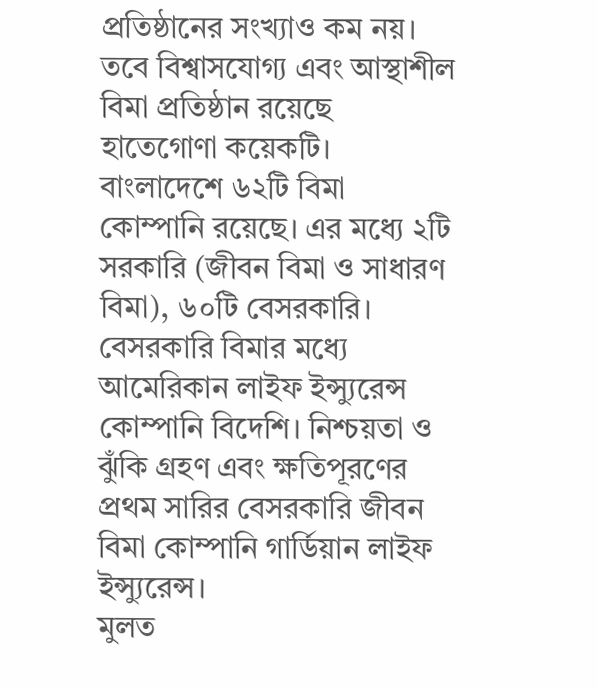প্রতিষ্ঠানের সংখ্যাও কম নয়। তবে বিশ্বাসযোগ্য এবং আস্থাশীল বিমা প্রতিষ্ঠান রয়েছে হাতেগোণা কয়েকটি।
বাংলাদেশে ৬২টি বিমা কোম্পানি রয়েছে। এর মধ্যে ২টি সরকারি (জীবন বিমা ও সাধারণ বিমা), ৬০টি বেসরকারি। বেসরকারি বিমার মধ্যে আমেরিকান লাইফ ইন্স্যুরেন্স কোম্পানি বিদেশি। নিশ্চয়তা ও ঝুঁকি গ্রহণ এবং ক্ষতিপূরণের প্রথম সারির বেসরকারি জীবন বিমা কোম্পানি গার্ডিয়ান লাইফ ইন্স্যুরেন্স।
মুলত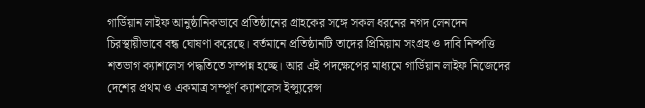গার্ডিয়ান লাইফ আনুষ্ঠানিকভাবে প্রতিষ্ঠানের গ্রাহকের সঙ্গে সকল ধরনের নগদ লেনদেন চিরস্থায়ীভাবে বন্ধ ঘোষণা করেছে। বর্তমানে প্রতিষ্ঠানটি তাদের প্রিমিয়াম সংগ্রহ ও দাবি নিষ্পত্তি শতভাগ ক্যাশলেস পদ্ধতিতে সম্পন্ন হচ্ছে। আর এই পদক্ষেপের মাধ্যমে গার্ডিয়ান লাইফ নিজেদের দেশের প্রথম ও একমাত্র সম্পূর্ণ ক্যাশলেস ইন্স্যুরেন্স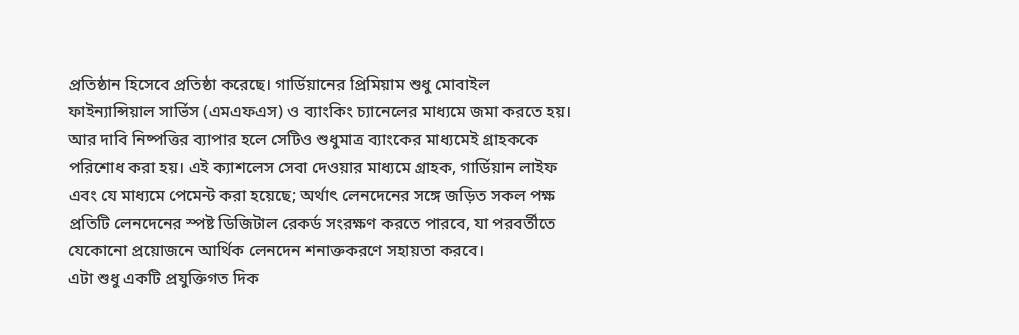প্রতিষ্ঠান হিসেবে প্রতিষ্ঠা করেছে। গার্ডিয়ানের প্রিমিয়াম শুধু মোবাইল ফাইন্যান্সিয়াল সার্ভিস (এমএফএস) ও ব্যাংকিং চ্যানেলের মাধ্যমে জমা করতে হয়।
আর দাবি নিষ্পত্তির ব্যাপার হলে সেটিও শুধুমাত্র ব্যাংকের মাধ্যমেই গ্রাহককে পরিশোধ করা হয়। এই ক্যাশলেস সেবা দেওয়ার মাধ্যমে গ্রাহক, গার্ডিয়ান লাইফ এবং যে মাধ্যমে পেমেন্ট করা হয়েছে; অর্থাৎ লেনদেনের সঙ্গে জড়িত সকল পক্ষ প্রতিটি লেনদেনের স্পষ্ট ডিজিটাল রেকর্ড সংরক্ষণ করতে পারবে, যা পরবর্তীতে যেকোনো প্রয়োজনে আর্থিক লেনদেন শনাক্তকরণে সহায়তা করবে।
এটা শুধু একটি প্রযুক্তিগত দিক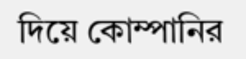দিয়ে কোম্পানির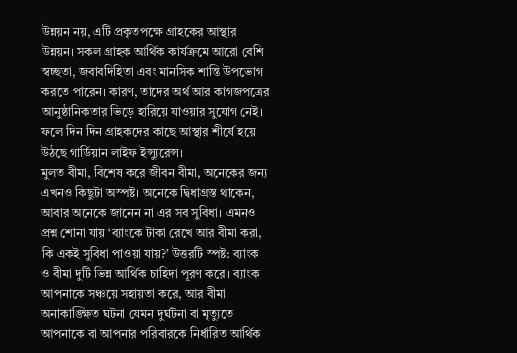উন্নয়ন নয়, এটি প্রকৃতপক্ষে গ্রাহকের আস্থার উন্নয়ন। সকল গ্রাহক আর্থিক কার্যক্রমে আরো বেশি স্বচ্ছতা, জবাবদিহিতা এবং মানসিক শান্তি উপভোগ করতে পারেন। কারণ, তাদের অর্থ আর কাগজপত্রের আনুষ্ঠানিকতার ভিড়ে হারিয়ে যাওয়ার সুযোগ নেই। ফলে দিন দিন গ্রাহকদের কাছে আস্থার শীর্ষে হয়ে উঠছে গার্ডিয়ান লাইফ ইন্স্যুরেন্স।
মুলত বীমা, বিশেষ করে জীবন বীমা, অনেকের জন্য এখনও কিছুটা অস্পষ্ট। অনেকে দ্বিধাগ্রস্ত থাকেন, আবার অনেকে জানেন না এর সব সুবিধা। এমনও প্রশ্ন শোনা যায় ‘ব্যাংকে টাকা রেখে আর বীমা করা, কি একই সুবিধা পাওয়া যায়?’ উত্তরটি স্পষ্ট: ব্যাংক ও বীমা দুটি ভিন্ন আর্থিক চাহিদা পূরণ করে। ব্যাংক আপনাকে সঞ্চয়ে সহায়তা করে, আর বীমা অনাকাঙ্ক্ষিত ঘটনা যেমন দুর্ঘটনা বা মৃত্যুতে আপনাকে বা আপনার পরিবারকে নির্ধারিত আর্থিক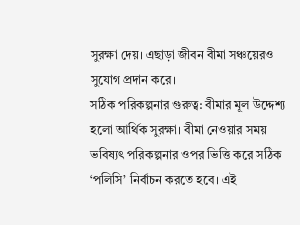সুরক্ষা দেয়। এছাড়া জীবন বীমা সঞ্চয়েরও সুযোগ প্রদান করে।
সঠিক পরিকল্পনার গুরুত্ব: বীমার মূল উদ্দেশ্য হলো আর্থিক সুরক্ষা। বীমা নেওয়ার সময় ভবিষ্যৎ পরিকল্পনার ওপর ভিত্তি করে সঠিক ‘পলিসি’ নির্বাচন করতে হবে। এই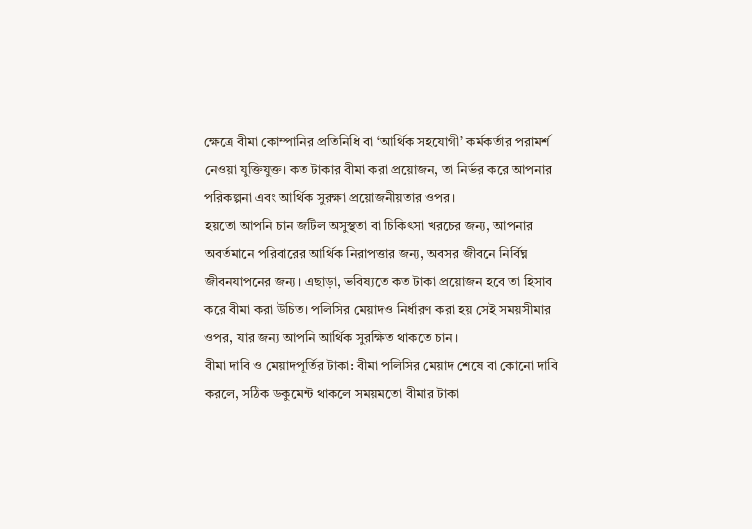ক্ষেত্রে বীমা কোম্পানির প্রতিনিধি বা ‘আর্থিক সহযোগী’ কর্মকর্তার পরামর্শ নেওয়া যুক্তিযুক্ত। কত টাকার বীমা করা প্রয়োজন, তা নির্ভর করে আপনার পরিকল্পনা এবং আর্থিক সুরক্ষা প্রয়োজনীয়তার ওপর।
হয়তো আপনি চান জটিল অসুস্থতা বা চিকিৎসা খরচের জন্য, আপনার অবর্তমানে পরিবারের আর্থিক নিরাপত্তার জন্য, অবসর জীবনে নির্বিঘ্ন জীবনযাপনের জন্য। এছাড়া, ভবিষ্যতে কত টাকা প্রয়োজন হবে তা হিসাব করে বীমা করা উচিত। পলিসির মেয়াদও নির্ধারণ করা হয় সেই সময়সীমার ওপর, যার জন্য আপনি আর্থিক সুরক্ষিত থাকতে চান।
বীমা দাবি ও মেয়াদপূর্তির টাকা: বীমা পলিসির মেয়াদ শেষে বা কোনো দাবি করলে, সঠিক ডকুমেন্ট থাকলে সময়মতো বীমার টাকা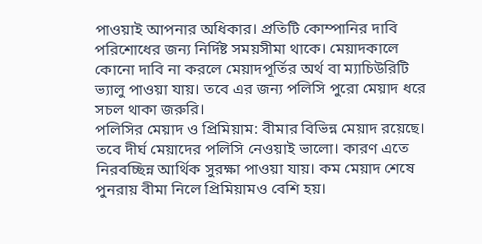পাওয়াই আপনার অধিকার। প্রতিটি কোম্পানির দাবি পরিশোধের জন্য নির্দিষ্ট সময়সীমা থাকে। মেয়াদকালে কোনো দাবি না করলে মেয়াদপূর্তির অর্থ বা ম্যাচিউরিটি ভ্যালু পাওয়া যায়। তবে এর জন্য পলিসি পুরো মেয়াদ ধরে সচল থাকা জরুরি।
পলিসির মেয়াদ ও প্রিমিয়াম: বীমার বিভিন্ন মেয়াদ রয়েছে। তবে দীর্ঘ মেয়াদের পলিসি নেওয়াই ভালো। কারণ এতে নিরবচ্ছিন্ন আর্থিক সুরক্ষা পাওয়া যায়। কম মেয়াদ শেষে পুনরায় বীমা নিলে প্রিমিয়ামও বেশি হয়।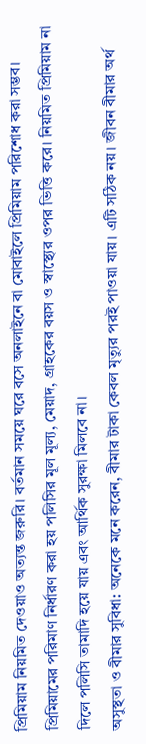প্রিমিয়াম নিয়মিত দেওয়াও অত্যন্ত জরুরি। বর্তমান সময়ে ঘরে বসে অনলাইনে বা মোবাইলে প্রিমিয়াম পরিশোধ করা সম্ভব। প্রিমিয়ামের পরিমাণ নির্ধারণ করা হয় পলিসির মূল মূল্য, মেয়াদ, গ্রাহকের বয়স ও স্বাস্থ্যের ওপর ভিত্তি করে। নিয়মিত প্রিমিয়াম না দিলে পলিসি তামাদি হয়ে যায় এবং আর্থিক সুরক্ষা মিলবে না।
অসুস্থতা ও বীমার সুবিধা: অনেকে মনে করেন, বীমার টাকা কেবল মৃত্যুর পরই পাওয়া যায়। এটি সঠিক নয়। জীবন বীমার অর্থ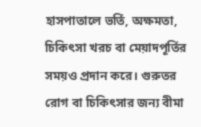হাসপাতালে ভর্তি, অক্ষমতা, চিকিৎসা খরচ বা মেয়াদপূর্তির সময়ও প্রদান করে। গুরুতর রোগ বা চিকিৎসার জন্য বীমা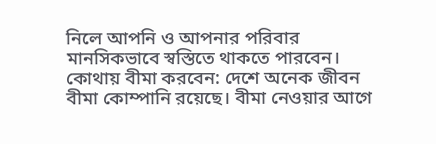নিলে আপনি ও আপনার পরিবার মানসিকভাবে স্বস্তিতে থাকতে পারবেন।
কোথায় বীমা করবেন: দেশে অনেক জীবন বীমা কোম্পানি রয়েছে। বীমা নেওয়ার আগে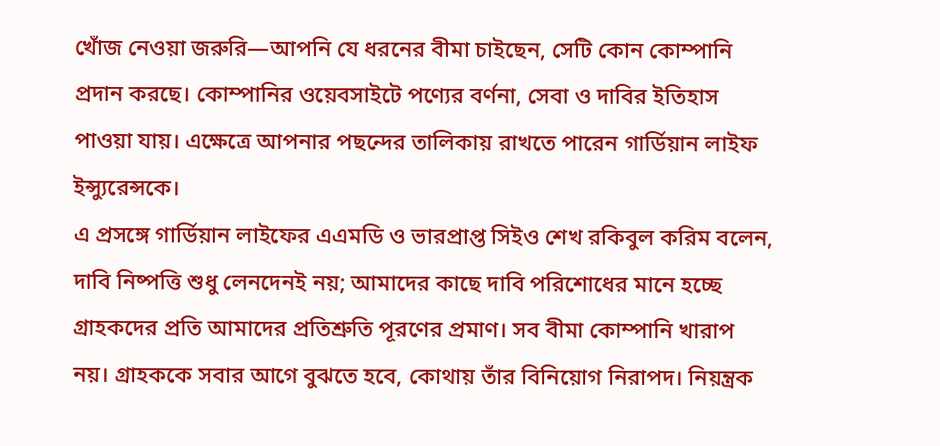খোঁজ নেওয়া জরুরি—আপনি যে ধরনের বীমা চাইছেন, সেটি কোন কোম্পানি প্রদান করছে। কোম্পানির ওয়েবসাইটে পণ্যের বর্ণনা, সেবা ও দাবির ইতিহাস পাওয়া যায়। এক্ষেত্রে আপনার পছন্দের তালিকায় রাখতে পারেন গার্ডিয়ান লাইফ ইন্স্যুরেন্সকে।
এ প্রসঙ্গে গার্ডিয়ান লাইফের এএমডি ও ভারপ্রাপ্ত সিইও শেখ রকিবুল করিম বলেন, দাবি নিষ্পত্তি শুধু লেনদেনই নয়; আমাদের কাছে দাবি পরিশোধের মানে হচ্ছে গ্রাহকদের প্রতি আমাদের প্রতিশ্রুতি পূরণের প্রমাণ। সব বীমা কোম্পানি খারাপ নয়। গ্রাহককে সবার আগে বুঝতে হবে, কোথায় তাঁর বিনিয়োগ নিরাপদ। নিয়ন্ত্রক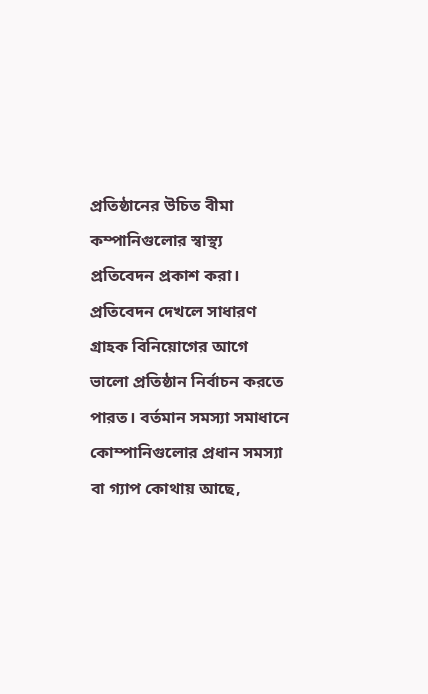প্রতিষ্ঠানের উচিত বীমা কম্পানিগুলোর স্বাস্থ্য প্রতিবেদন প্রকাশ করা।
প্রতিবেদন দেখলে সাধারণ গ্রাহক বিনিয়োগের আগে ভালো প্রতিষ্ঠান নির্বাচন করতে পারত। বর্তমান সমস্যা সমাধানে কোম্পানিগুলোর প্রধান সমস্যা বা গ্যাপ কোথায় আছে,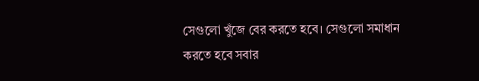সেগুলো খুঁজে বের করতে হবে। সেগুলো সমাধান করতে হবে সবার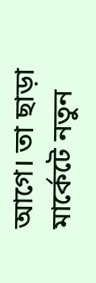আগে। তা ছাড়া মার্কেটে নতুন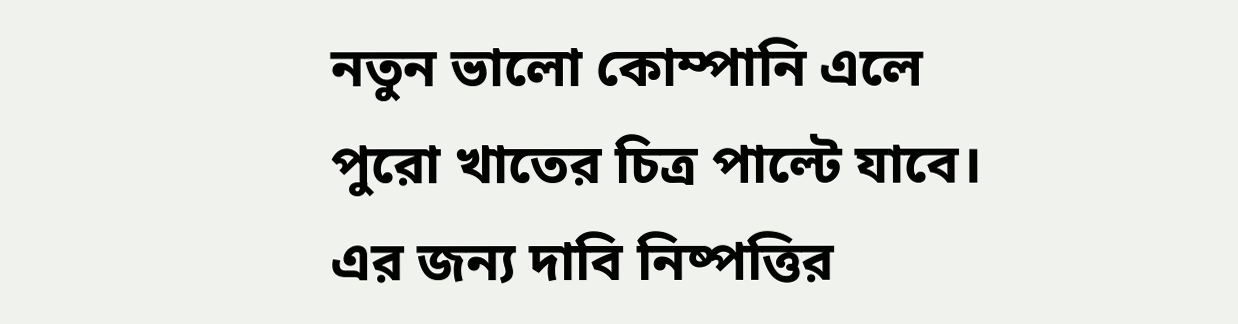নতুন ভালো কোম্পানি এলে পুরো খাতের চিত্র পাল্টে যাবে। এর জন্য দাবি নিষ্পত্তির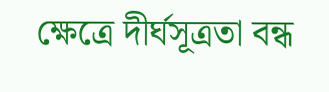ক্ষেত্রে দীর্ঘসূত্রতা বন্ধ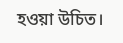হওয়া উচিত।